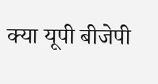क्या यूपी बीजेपी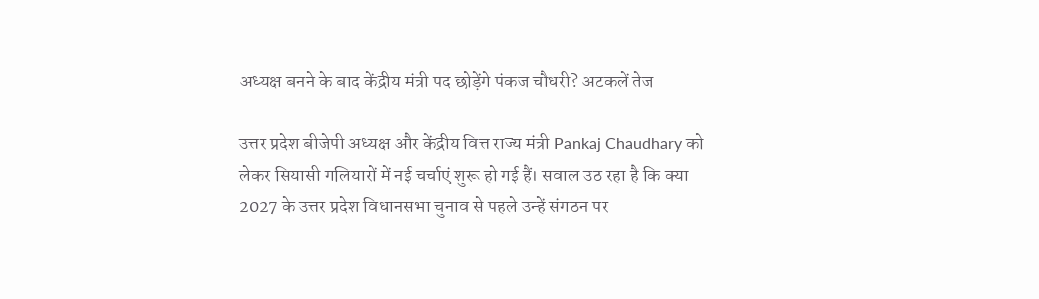अध्यक्ष बनने के बाद केंद्रीय मंत्री पद छोड़ेंगे पंकज चौधरी? अटकलें तेज

उत्तर प्रदेश बीजेपी अध्यक्ष और केंद्रीय वित्त राज्य मंत्री Pankaj Chaudhary को लेकर सियासी गलियारों में नई चर्चाएं शुरू हो गई हैं। सवाल उठ रहा है कि क्या 2027 के उत्तर प्रदेश विधानसभा चुनाव से पहले उन्हें संगठन पर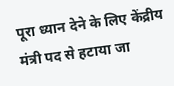पूरा ध्यान देने के लिए केंद्रीय मंत्री पद से हटाया जा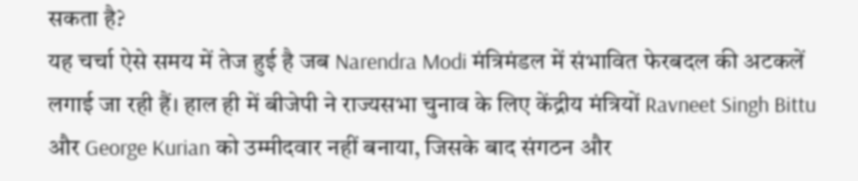सकता है?
यह चर्चा ऐसे समय में तेज हुई है जब Narendra Modi मंत्रिमंडल में संभावित फेरबदल की अटकलें लगाई जा रही हैं। हाल ही में बीजेपी ने राज्यसभा चुनाव के लिए केंद्रीय मंत्रियों Ravneet Singh Bittu और George Kurian को उम्मीदवार नहीं बनाया, जिसके बाद संगठन और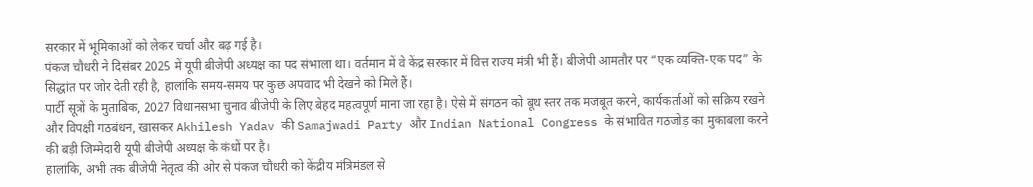सरकार में भूमिकाओं को लेकर चर्चा और बढ़ गई है।
पंकज चौधरी ने दिसंबर 2025 में यूपी बीजेपी अध्यक्ष का पद संभाला था। वर्तमान में वे केंद्र सरकार में वित्त राज्य मंत्री भी हैं। बीजेपी आमतौर पर “एक व्यक्ति-एक पद” के सिद्धांत पर जोर देती रही है, हालांकि समय-समय पर कुछ अपवाद भी देखने को मिले हैं।
पार्टी सूत्रों के मुताबिक, 2027 विधानसभा चुनाव बीजेपी के लिए बेहद महत्वपूर्ण माना जा रहा है। ऐसे में संगठन को बूथ स्तर तक मजबूत करने, कार्यकर्ताओं को सक्रिय रखने और विपक्षी गठबंधन, खासकर Akhilesh Yadav की Samajwadi Party और Indian National Congress के संभावित गठजोड़ का मुकाबला करने की बड़ी जिम्मेदारी यूपी बीजेपी अध्यक्ष के कंधों पर है।
हालांकि, अभी तक बीजेपी नेतृत्व की ओर से पंकज चौधरी को केंद्रीय मंत्रिमंडल से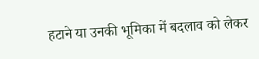हटाने या उनकी भूमिका में बदलाव को लेकर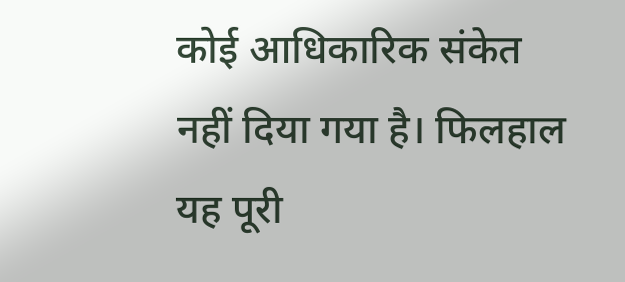कोई आधिकारिक संकेत नहीं दिया गया है। फिलहाल यह पूरी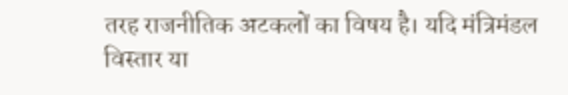तरह राजनीतिक अटकलों का विषय है। यदि मंत्रिमंडल विस्तार या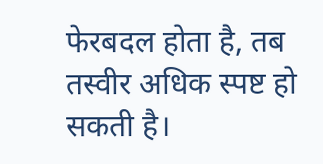फेरबदल होता है, तब तस्वीर अधिक स्पष्ट हो सकती है।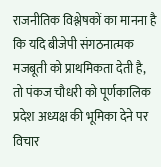राजनीतिक विश्लेषकों का मानना है कि यदि बीजेपी संगठनात्मक मजबूती को प्राथमिकता देती है, तो पंकज चौधरी को पूर्णकालिक प्रदेश अध्यक्ष की भूमिका देने पर विचार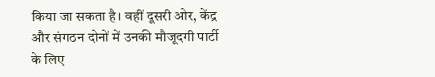किया जा सकता है। वहीं दूसरी ओर, केंद्र और संगठन दोनों में उनकी मौजूदगी पार्टी के लिए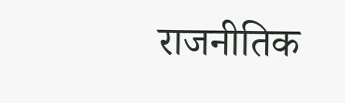राजनीतिक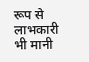रूप से लाभकारी भी मानी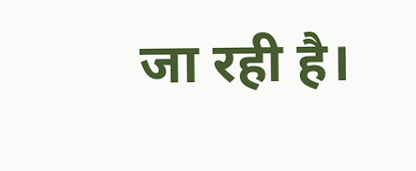जा रही है।